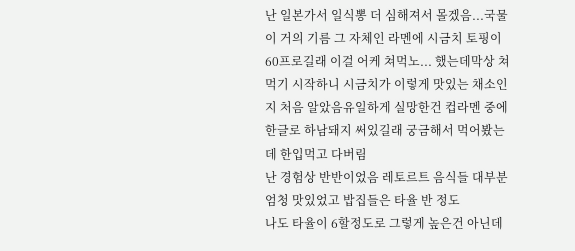난 일본가서 일식뽕 더 심해져서 몰겠음...국물이 거의 기름 그 자체인 라멘에 시금치 토핑이 60프로길래 이걸 어케 쳐먹노... 했는데막상 쳐먹기 시작하니 시금치가 이렇게 맛있는 채소인지 처음 알았음유일하게 실망한건 컵라멘 중에 한글로 하남돼지 써있길래 궁금해서 먹어봤는데 한입먹고 다버림
난 경험상 반반이었음 레토르트 음식들 대부분 엄청 맛있었고 밥집들은 타율 반 정도
나도 타율이 6할정도로 그렇게 높은건 아닌데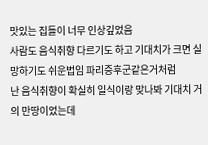맛있는 집들이 너무 인상깊었음
사람도 음식취향 다르기도 하고 기대치가 크면 실망하기도 쉬운법임 파리증후군같은거처럼
난 음식취향이 확실히 일식이랑 맞나봐 기대치 거의 만땅이었는데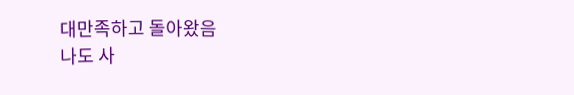대만족하고 돌아왔음
나도 사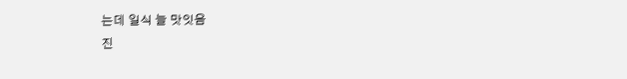는데 일식 늘 맛잇음
진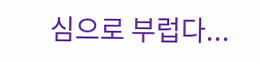심으로 부럽다...